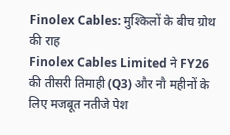Finolex Cables: मुश्किलों के बीच ग्रोथ की राह
Finolex Cables Limited ने FY26 की तीसरी तिमाही (Q3) और नौ महीनों के लिए मजबूत नतीजे पेश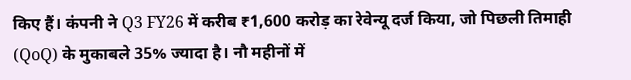किए हैं। कंपनी ने Q3 FY26 में करीब ₹1,600 करोड़ का रेवेन्यू दर्ज किया, जो पिछली तिमाही (QoQ) के मुकाबले 35% ज्यादा है। नौ महीनों में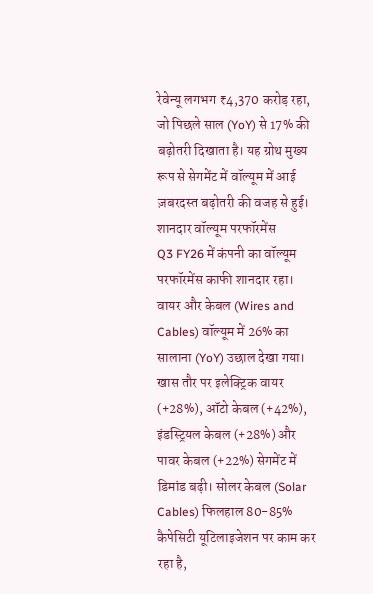रेवेन्यू लगभग ₹4,370 करोड़ रहा, जो पिछले साल (YoY) से 17% की बढ़ोतरी दिखाता है। यह ग्रोथ मुख्य रूप से सेगमेंट में वॉल्यूम में आई ज़बरदस्त बढ़ोतरी की वजह से हुई।
शानदार वॉल्यूम परफॉरमेंस
Q3 FY26 में कंपनी का वॉल्यूम परफॉरमेंस काफी शानदार रहा। वायर और केबल (Wires and Cables) वॉल्यूम में 26% का सालाना (YoY) उछाल देखा गया। खास तौर पर इलेक्ट्रिक वायर (+28%), ऑटो केबल (+42%), इंडस्ट्रियल केबल (+28%) और पावर केबल (+22%) सेगमेंट में डिमांड बढ़ी। सोलर केबल (Solar Cables) फिलहाल 80-85% कैपेसिटी यूटिलाइजेशन पर काम कर रहा है,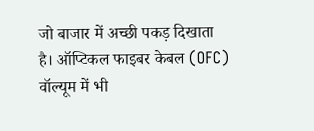जो बाजार में अच्छी पकड़ दिखाता है। ऑप्टिकल फाइबर केबल (OFC) वॉल्यूम में भी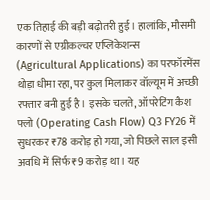एक तिहाई की बड़ी बढ़ोतरी हुई। हालांकि, मौसमी कारणों से एग्रीकल्चर एप्लिकेशन्स (Agricultural Applications) का परफॉरमेंस थोड़ा धीमा रहा, पर कुल मिलाकर वॉल्यूम में अच्छी रफ्तार बनी हुई है। इसके चलते, ऑपरेटिंग कैश फ्लो (Operating Cash Flow) Q3 FY26 में सुधरकर ₹78 करोड़ हो गया, जो पिछले साल इसी अवधि में सिर्फ ₹9 करोड़ था। यह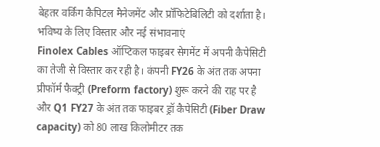बेहतर वर्किंग कैपिटल मैनेजमेंट और प्रॉफिटेबिलिटी को दर्शाता है।
भविष्य के लिए विस्तार और नई संभावनाएं
Finolex Cables ऑप्टिकल फाइबर सेगमेंट में अपनी कैपेसिटी का तेजी से विस्तार कर रही है। कंपनी FY26 के अंत तक अपना प्रीफॉर्म फैक्ट्री (Preform factory) शुरू करने की राह पर है और Q1 FY27 के अंत तक फाइबर ड्रॉ कैपेसिटी (Fiber Draw capacity) को 80 लाख किलोमीटर तक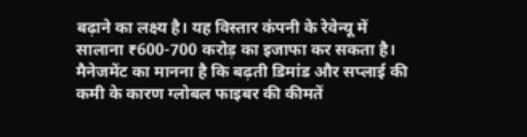बढ़ाने का लक्ष्य है। यह विस्तार कंपनी के रेवेन्यू में सालाना ₹600-700 करोड़ का इजाफा कर सकता है। मैनेजमेंट का मानना है कि बढ़ती डिमांड और सप्लाई की कमी के कारण ग्लोबल फाइबर की कीमतें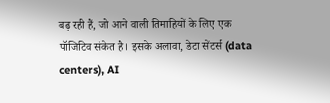बढ़ रही हैं, जो आने वाली तिमाहियों के लिए एक पॉजिटिव संकेत है। इसके अलावा, डेटा सेंटर्स (data centers), AI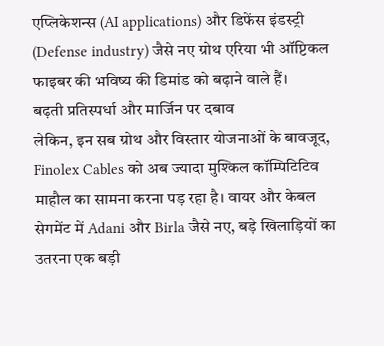एप्लिकेशन्स (AI applications) और डिफेंस इंडस्ट्री (Defense industry) जैसे नए ग्रोथ एरिया भी ऑप्टिकल फाइबर की भविष्य की डिमांड को बढ़ाने वाले हैं।
बढ़ती प्रतिस्पर्धा और मार्जिन पर दबाव
लेकिन, इन सब ग्रोथ और विस्तार योजनाओं के बावजूद, Finolex Cables को अब ज्यादा मुश्किल कॉम्पिटिटिव माहौल का सामना करना पड़ रहा है। वायर और केबल सेगमेंट में Adani और Birla जैसे नए, बड़े खिलाड़ियों का उतरना एक बड़ी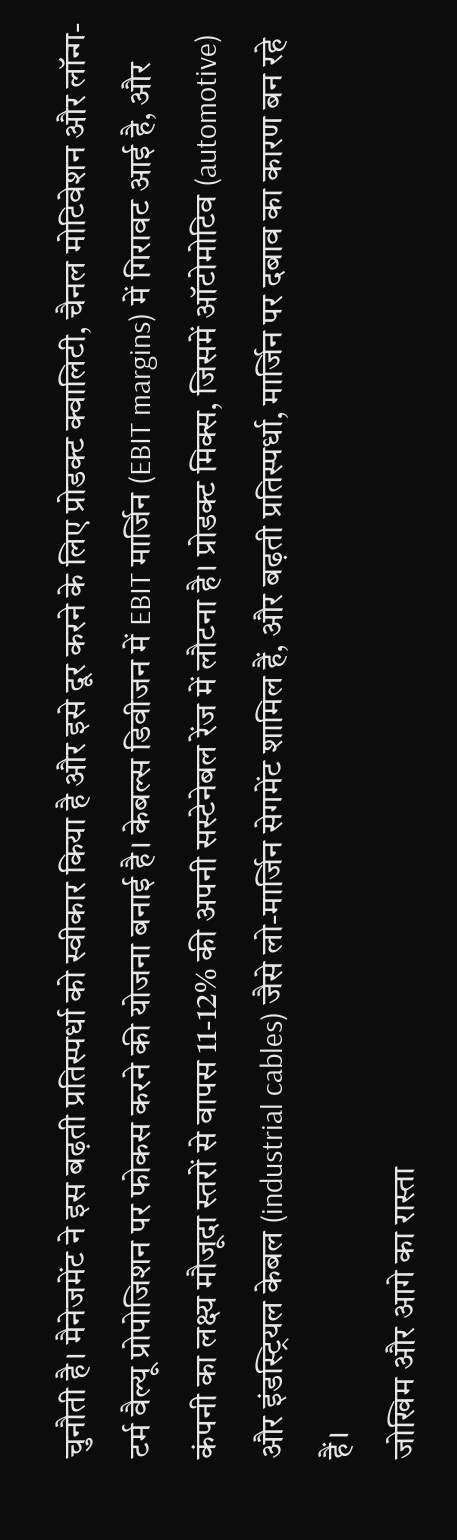चुनौती है। मैनेजमेंट ने इस बढ़ती प्रतिस्पर्धा को स्वीकार किया है और इसे दूर करने के लिए प्रोडक्ट क्वालिटी, चैनल मोटिवेशन और लॉन्ग-टर्म वैल्यू प्रोपोजिशन पर फोकस करने की योजना बनाई है। केबल्स डिवीजन में EBIT मार्जिन (EBIT margins) में गिरावट आई है, और कंपनी का लक्ष्य मौजूदा स्तरों से वापस 11-12% की अपनी सस्टेनेबल रेंज में लौटना है। प्रोडक्ट मिक्स, जिसमें ऑटोमोटिव (automotive) और इंडस्ट्रियल केबल (industrial cables) जैसे लो-मार्जिन सेगमेंट शामिल हैं, और बढ़ती प्रतिस्पर्धा, मार्जिन पर दबाव का कारण बन रहे हैं।
जोखिम और आगे का रास्ता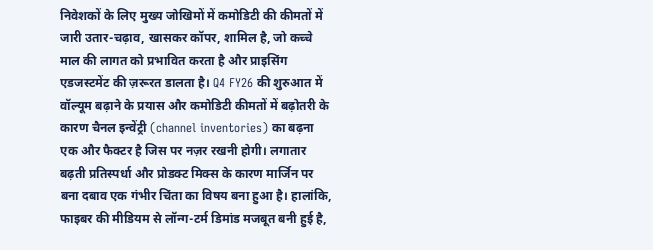निवेशकों के लिए मुख्य जोखिमों में कमोडिटी की कीमतों में जारी उतार-चढ़ाव, खासकर कॉपर, शामिल है, जो कच्चे माल की लागत को प्रभावित करता है और प्राइसिंग एडजस्टमेंट की ज़रूरत डालता है। Q4 FY26 की शुरुआत में वॉल्यूम बढ़ाने के प्रयास और कमोडिटी कीमतों में बढ़ोतरी के कारण चैनल इन्वेंट्री (channel inventories) का बढ़ना एक और फैक्टर है जिस पर नज़र रखनी होगी। लगातार बढ़ती प्रतिस्पर्धा और प्रोडक्ट मिक्स के कारण मार्जिन पर बना दबाव एक गंभीर चिंता का विषय बना हुआ है। हालांकि, फाइबर की मीडियम से लॉन्ग-टर्म डिमांड मजबूत बनी हुई है,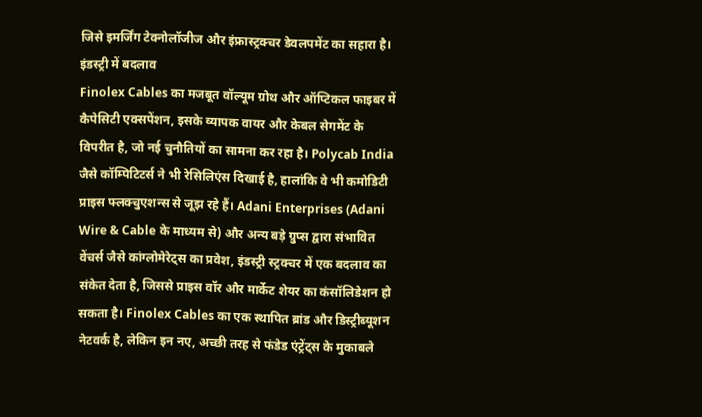जिसे इमर्जिंग टेक्नोलॉजीज और इंफ्रास्ट्रक्चर डेवलपमेंट का सहारा है।
इंडस्ट्री में बदलाव
Finolex Cables का मजबूत वॉल्यूम ग्रोथ और ऑप्टिकल फाइबर में कैपेसिटी एक्सपेंशन, इसके व्यापक वायर और केबल सेगमेंट के विपरीत है, जो नई चुनौतियों का सामना कर रहा है। Polycab India जैसे कॉम्पिटिटर्स ने भी रेसिलिएंस दिखाई है, हालांकि वे भी कमोडिटी प्राइस फ्लक्चुएशन्स से जूझ रहे हैं। Adani Enterprises (Adani Wire & Cable के माध्यम से) और अन्य बड़े ग्रुप्स द्वारा संभावित वेंचर्स जैसे कांग्लोमेरेट्स का प्रवेश, इंडस्ट्री स्ट्रक्चर में एक बदलाव का संकेत देता है, जिससे प्राइस वॉर और मार्केट शेयर का कंसॉलिडेशन हो सकता है। Finolex Cables का एक स्थापित ब्रांड और डिस्ट्रीब्यूशन नेटवर्क है, लेकिन इन नए, अच्छी तरह से फंडेड एंट्रेंट्स के मुकाबले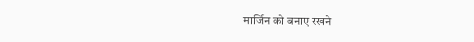मार्जिन को बनाए रखने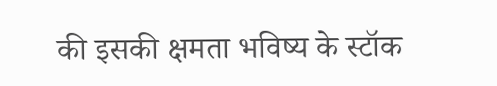की इसकी क्षमता भविष्य के स्टॉक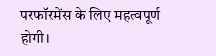परफॉरमेंस के लिए महत्वपूर्ण होगी।